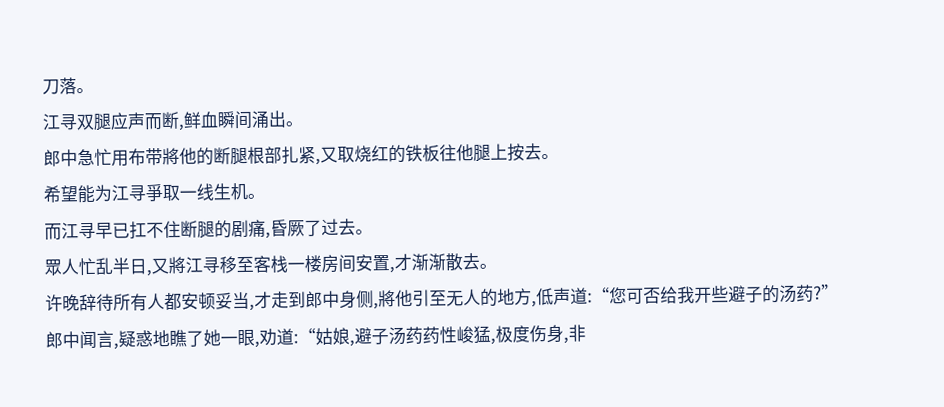刀落。
江寻双腿应声而断,鲜血瞬间涌出。
郎中急忙用布带將他的断腿根部扎紧,又取烧红的铁板往他腿上按去。
希望能为江寻爭取一线生机。
而江寻早已扛不住断腿的剧痛,昏厥了过去。
眾人忙乱半日,又將江寻移至客栈一楼房间安置,才渐渐散去。
许晚辞待所有人都安顿妥当,才走到郎中身侧,將他引至无人的地方,低声道:“您可否给我开些避子的汤药?”
郎中闻言,疑惑地瞧了她一眼,劝道:“姑娘,避子汤药药性峻猛,极度伤身,非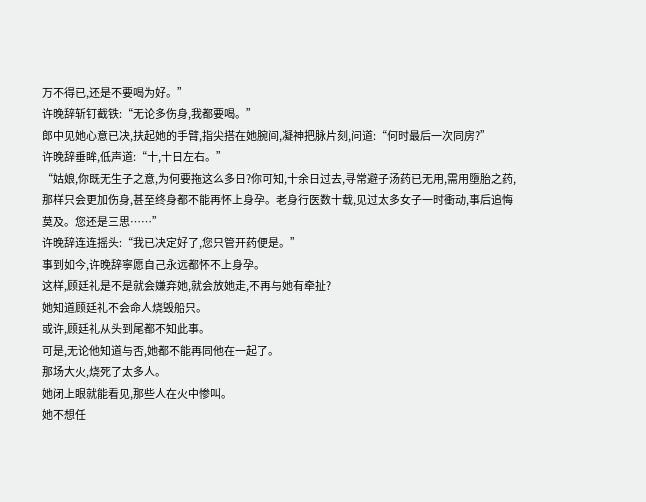万不得已,还是不要喝为好。”
许晚辞斩钉截铁:“无论多伤身,我都要喝。”
郎中见她心意已决,扶起她的手臂,指尖搭在她腕间,凝神把脉片刻,问道:“何时最后一次同房?”
许晚辞垂眸,低声道:“十,十日左右。”
“姑娘,你既无生子之意,为何要拖这么多日?你可知,十余日过去,寻常避子汤药已无用,需用墮胎之药,那样只会更加伤身,甚至终身都不能再怀上身孕。老身行医数十载,见过太多女子一时衝动,事后追悔莫及。您还是三思……”
许晚辞连连摇头:“我已决定好了,您只管开药便是。”
事到如今,许晚辞寧愿自己永远都怀不上身孕。
这样,顾廷礼是不是就会嫌弃她,就会放她走,不再与她有牵扯?
她知道顾廷礼不会命人烧毁船只。
或许,顾廷礼从头到尾都不知此事。
可是,无论他知道与否,她都不能再同他在一起了。
那场大火,烧死了太多人。
她闭上眼就能看见,那些人在火中惨叫。
她不想任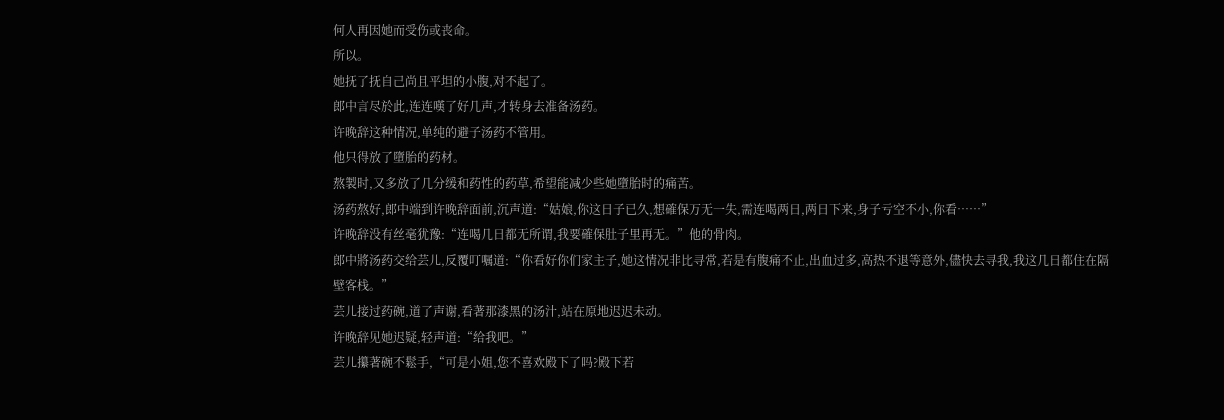何人再因她而受伤或丧命。
所以。
她抚了抚自己尚且平坦的小腹,对不起了。
郎中言尽於此,连连嘆了好几声,才转身去准备汤药。
许晚辞这种情况,单纯的避子汤药不管用。
他只得放了墮胎的药材。
熬製时,又多放了几分缓和药性的药草,希望能减少些她墮胎时的痛苦。
汤药熬好,郎中端到许晚辞面前,沉声道:“姑娘,你这日子已久,想確保万无一失,需连喝两日,两日下来,身子亏空不小,你看……”
许晚辞没有丝毫犹豫:“连喝几日都无所谓,我要確保肚子里再无。”他的骨肉。
郎中將汤药交给芸儿,反覆叮嘱道:“你看好你们家主子,她这情况非比寻常,若是有腹痛不止,出血过多,高热不退等意外,儘快去寻我,我这几日都住在隔壁客栈。”
芸儿接过药碗,道了声谢,看著那漆黑的汤汁,站在原地迟迟未动。
许晚辞见她迟疑,轻声道:“给我吧。”
芸儿攥著碗不鬆手,“可是小姐,您不喜欢殿下了吗?殿下若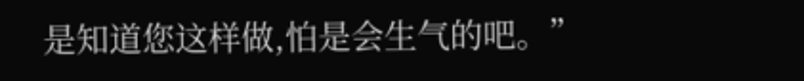是知道您这样做,怕是会生气的吧。”